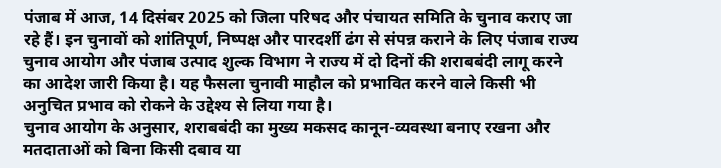पंजाब में आज, 14 दिसंबर 2025 को जिला परिषद और पंचायत समिति के चुनाव कराए जा रहे हैं। इन चुनावों को शांतिपूर्ण, निष्पक्ष और पारदर्शी ढंग से संपन्न कराने के लिए पंजाब राज्य चुनाव आयोग और पंजाब उत्पाद शुल्क विभाग ने राज्य में दो दिनों की शराबबंदी लागू करने का आदेश जारी किया है। यह फैसला चुनावी माहौल को प्रभावित करने वाले किसी भी अनुचित प्रभाव को रोकने के उद्देश्य से लिया गया है।
चुनाव आयोग के अनुसार, शराबबंदी का मुख्य मकसद कानून-व्यवस्था बनाए रखना और मतदाताओं को बिना किसी दबाव या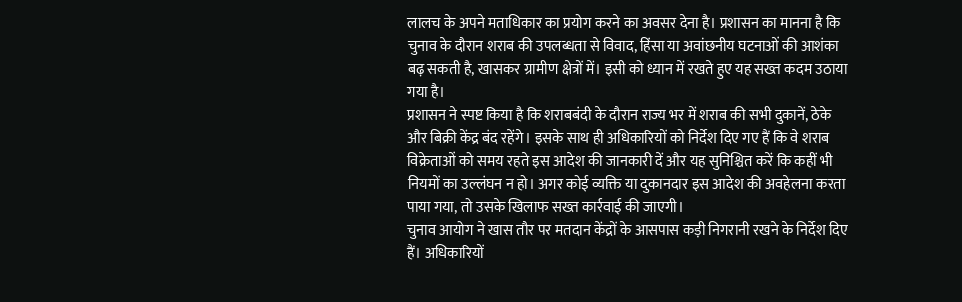लालच के अपने मताधिकार का प्रयोग करने का अवसर देना है। प्रशासन का मानना है कि चुनाव के दौरान शराब की उपलब्धता से विवाद, हिंसा या अवांछनीय घटनाओं की आशंका बढ़ सकती है, खासकर ग्रामीण क्षेत्रों में। इसी को ध्यान में रखते हुए यह सख्त कदम उठाया गया है।
प्रशासन ने स्पष्ट किया है कि शराबबंदी के दौरान राज्य भर में शराब की सभी दुकानें, ठेके और बिक्री केंद्र बंद रहेंगे। इसके साथ ही अधिकारियों को निर्देश दिए गए हैं कि वे शराब विक्रेताओं को समय रहते इस आदेश की जानकारी दें और यह सुनिश्चित करें कि कहीं भी नियमों का उल्लंघन न हो। अगर कोई व्यक्ति या दुकानदार इस आदेश की अवहेलना करता पाया गया, तो उसके खिलाफ सख्त कार्रवाई की जाएगी।
चुनाव आयोग ने खास तौर पर मतदान केंद्रों के आसपास कड़ी निगरानी रखने के निर्देश दिए हैं। अधिकारियों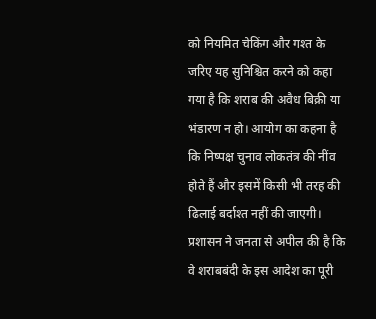को नियमित चेकिंग और गश्त के जरिए यह सुनिश्चित करने को कहा गया है कि शराब की अवैध बिक्री या भंडारण न हो। आयोग का कहना है कि निष्पक्ष चुनाव लोकतंत्र की नींव होते हैं और इसमें किसी भी तरह की ढिलाई बर्दाश्त नहीं की जाएगी।
प्रशासन ने जनता से अपील की है कि वे शराबबंदी के इस आदेश का पूरी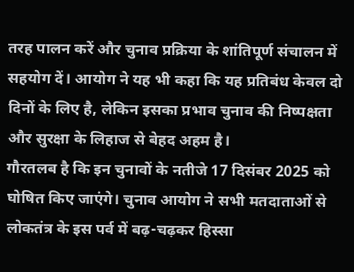तरह पालन करें और चुनाव प्रक्रिया के शांतिपूर्ण संचालन में सहयोग दें। आयोग ने यह भी कहा कि यह प्रतिबंध केवल दो दिनों के लिए है, लेकिन इसका प्रभाव चुनाव की निष्पक्षता और सुरक्षा के लिहाज से बेहद अहम है।
गौरतलब है कि इन चुनावों के नतीजे 17 दिसंबर 2025 को घोषित किए जाएंगे। चुनाव आयोग ने सभी मतदाताओं से लोकतंत्र के इस पर्व में बढ़-चढ़कर हिस्सा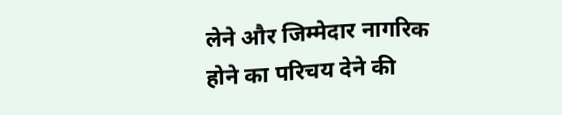लेने और जिम्मेदार नागरिक होने का परिचय देने की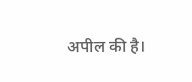अपील की है।